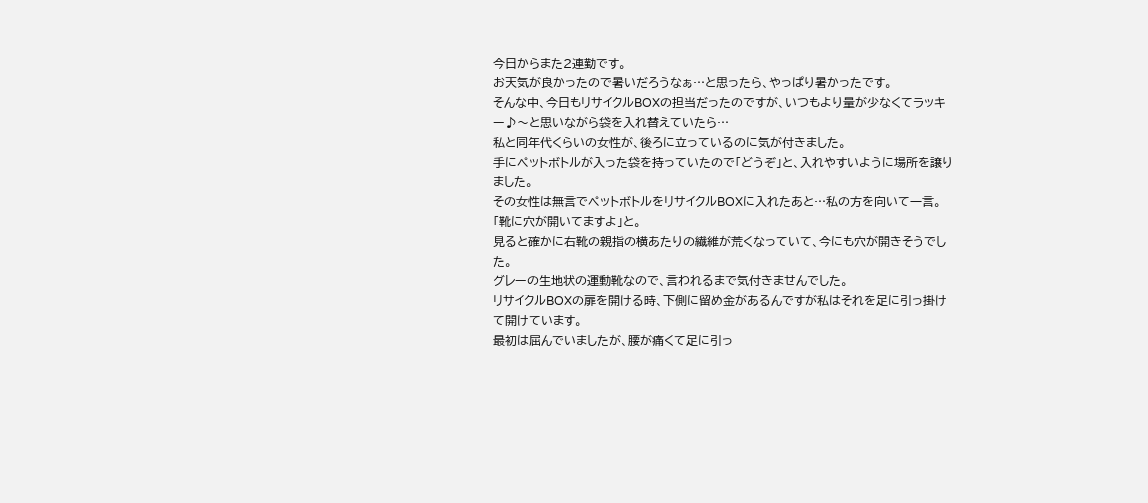今日からまた2連勤です。
お天気が良かったので暑いだろうなぁ…と思ったら、やっぱり暑かったです。
そんな中、今日もリサイクルBOXの担当だったのですが、いつもより量が少なくてラッキー♪〜と思いながら袋を入れ替えていたら…
私と同年代くらいの女性が、後ろに立っているのに気が付きました。
手にペットボトルが入った袋を持っていたので「どうぞ」と、入れやすいように場所を譲りました。
その女性は無言でペットボトルをリサイクルBOXに入れたあと…私の方を向いて一言。
「靴に穴が開いてますよ」と。
見ると確かに右靴の親指の横あたりの繊維が荒くなっていて、今にも穴が開きそうでした。
グレーの生地状の運動靴なので、言われるまで気付きませんでした。
リサイクルBOXの扉を開ける時、下側に留め金があるんですが私はそれを足に引っ掛けて開けています。
最初は屈んでいましたが、腰が痛くて足に引っ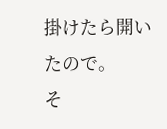掛けたら開いたので。
そ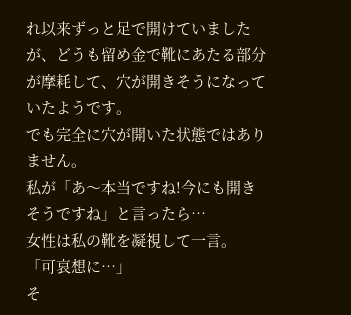れ以来ずっと足で開けていましたが、どうも留め金で靴にあたる部分が摩耗して、穴が開きそうになっていたようです。
でも完全に穴が開いた状態ではありません。
私が「あ〜本当ですね!今にも開きそうですね」と言ったら…
女性は私の靴を凝視して一言。
「可哀想に…」
そ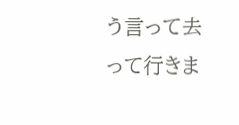う言って去って行きま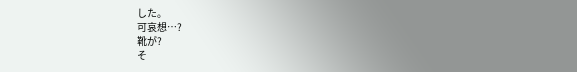した。
可哀想…?
靴が?
そ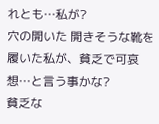れとも…私が?
穴の開いた 開きそうな靴を履いた私が、貧乏で可哀想…と言う事かな?
貧乏な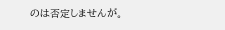のは否定しませんが。